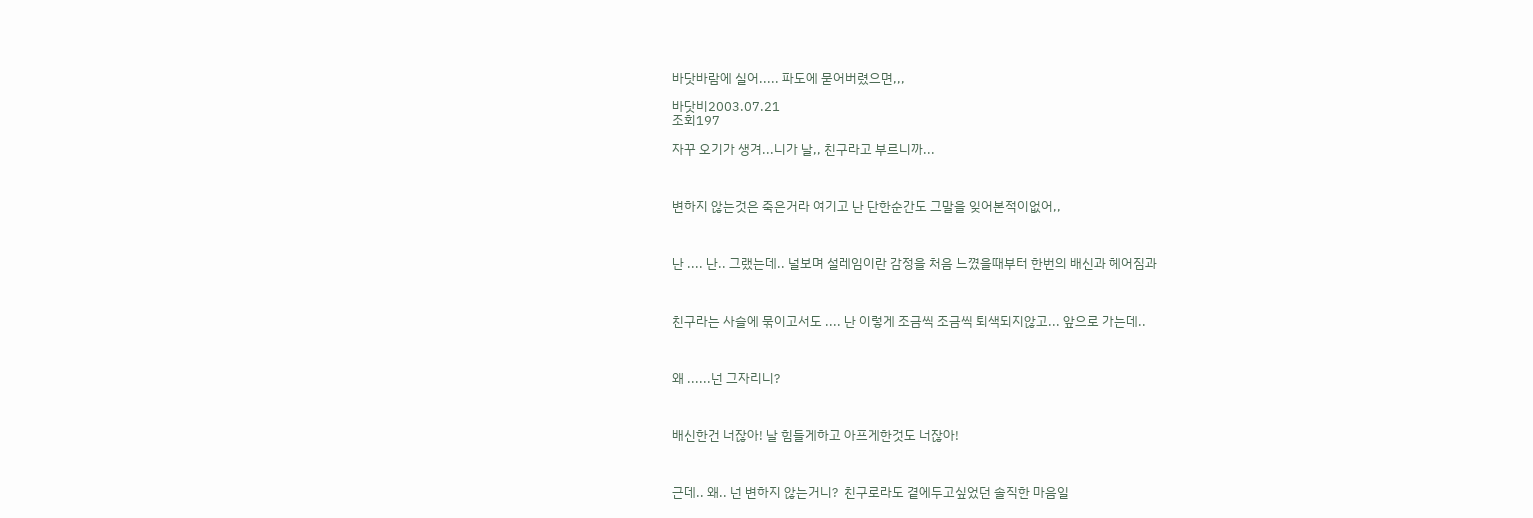바닷바람에 실어..... 파도에 묻어버렸으면,,,

바닷비2003.07.21
조회197

자꾸 오기가 생겨...니가 날,, 친구라고 부르니까...



변하지 않는것은 죽은거라 여기고 난 단한순간도 그말을 잊어본적이없어,,



난 .... 난.. 그랬는데.. 널보며 설레임이란 감정을 처음 느꼈을때부터 한번의 배신과 헤어짐과



친구라는 사슬에 묶이고서도 .... 난 이렇게 조금씩 조금씩 퇴색되지않고... 앞으로 가는데..



왜 ......넌 그자리니?



배신한건 너잖아! 날 힘들게하고 아프게한것도 너잖아!



근데.. 왜.. 넌 변하지 않는거니?  친구로라도 곁에두고싶었던 솔직한 마음일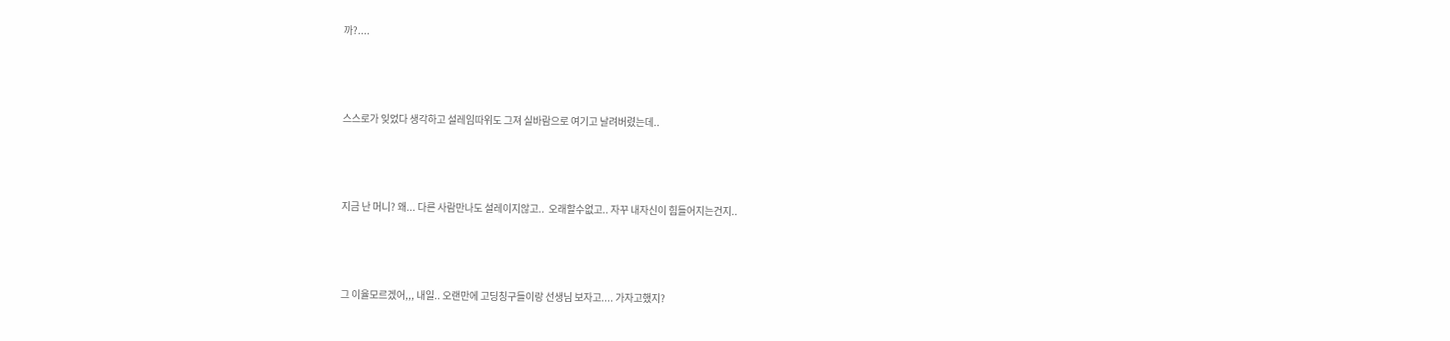까?....



스스로가 잊었다 생각하고 설레임따위도 그져 실바람으로 여기고 날려버렸는데..



지금 난 머니? 왜... 다른 사람만나도 설레이지않고..  오래할수없고.. 자꾸 내자신이 힘들어지는건지..



그 이율모르겠어,,, 내일.. 오랜만에 고딩칭구들이랑 선생님 보자고.... 가자고했지?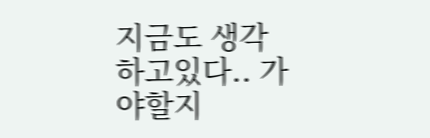지금도 생각하고있다.. 가야할지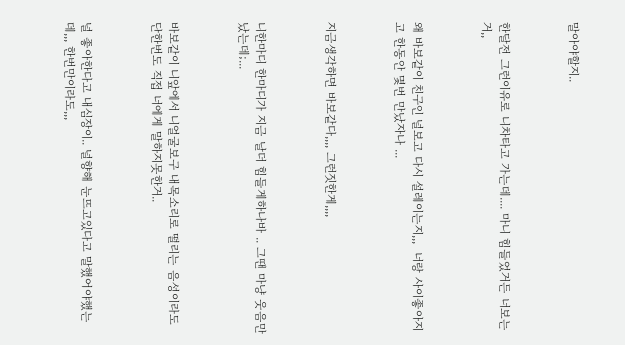말아야할지..



한달전 그런이유로 니차타고 가는데.... 마니 힘들었거든 너보는거,,



왜 바보같이 친구인 널보고 다시 설레이는지,,,  너랑 사이좋아지고 한동안 몇번 만났자나 ...



지금생각하면 바보같다,,,, 그런짓한게,,,,



니한마디 한마디가 지금 날더 힘들게하나바 .. 그땐 마냥 웃음만 났는데;...



바보같이 니앞에서 니얼굴보구 내목소리로 떨리는 음성이라도 단한번도 직접 너에게 말하지못한거..



널 좋아한다고 내심장이.. 널향해 눈뜨고있다고 말했어야했는데,,, 한번만이라도,,,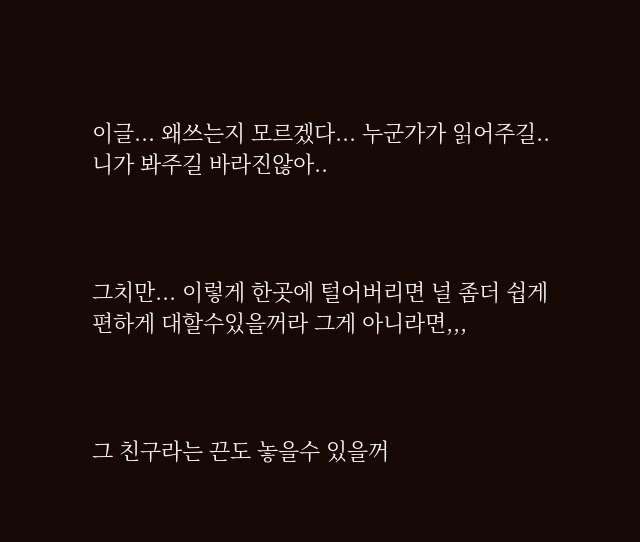이글... 왜쓰는지 모르겠다... 누군가가 읽어주길.. 니가 봐주길 바라진않아..



그치만... 이렇게 한곳에 털어버리면 널 좀더 쉽게 편하게 대할수있을꺼라 그게 아니라면,,,



그 친구라는 끈도 놓을수 있을꺼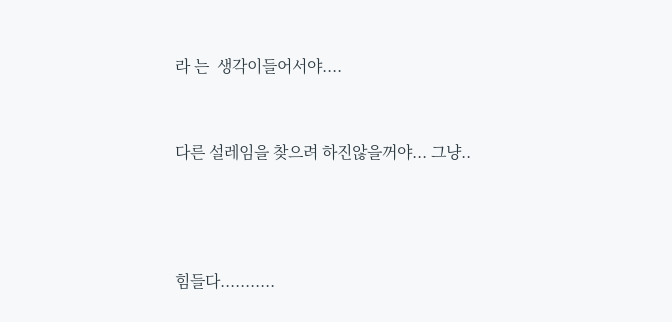라 는  생각이들어서야....



다른 설레임을 찾으려 하진않을꺼야... 그냥..





힘들다...........